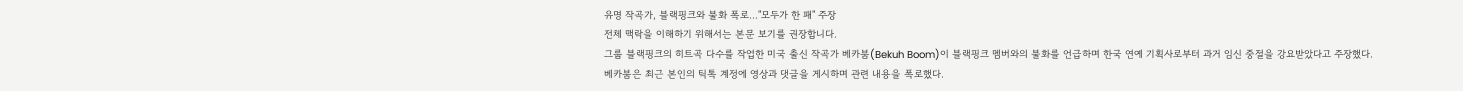유명 작곡가, 블랙핑크와 불화 폭로…"모두가 한 패" 주장
전체 맥락을 이해하기 위해서는 본문 보기를 권장합니다.
그룹 블랙핑크의 히트곡 다수를 작업한 미국 출신 작곡가 베카붐(Bekuh Boom)이 블랙핑크 멤버와의 불화를 언급하며 한국 연예 기획사로부터 과거 임신 중절을 강요받았다고 주장했다.
베카붐은 최근 본인의 틱톡 계정에 영상과 댓글을 게시하며 관련 내용을 폭로했다.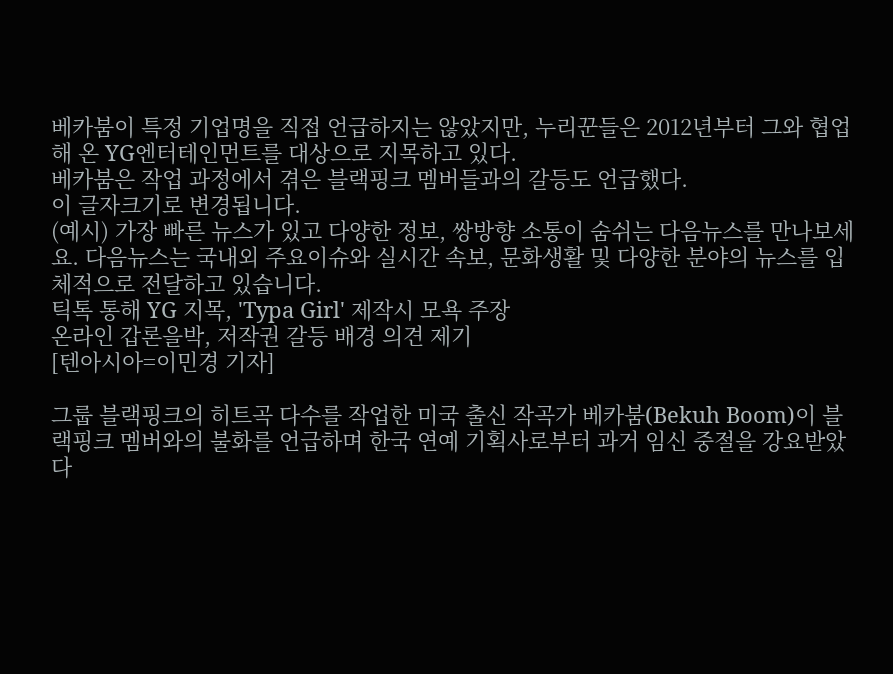베카붐이 특정 기업명을 직접 언급하지는 않았지만, 누리꾼들은 2012년부터 그와 협업해 온 YG엔터테인먼트를 대상으로 지목하고 있다.
베카붐은 작업 과정에서 겪은 블랙핑크 멤버들과의 갈등도 언급했다.
이 글자크기로 변경됩니다.
(예시) 가장 빠른 뉴스가 있고 다양한 정보, 쌍방향 소통이 숨쉬는 다음뉴스를 만나보세요. 다음뉴스는 국내외 주요이슈와 실시간 속보, 문화생활 및 다양한 분야의 뉴스를 입체적으로 전달하고 있습니다.
틱톡 통해 YG 지목, 'Typa Girl' 제작시 모욕 주장
온라인 갑론을박, 저작권 갈등 배경 의견 제기
[텐아시아=이민경 기자]

그룹 블랙핑크의 히트곡 다수를 작업한 미국 출신 작곡가 베카붐(Bekuh Boom)이 블랙핑크 멤버와의 불화를 언급하며 한국 연예 기획사로부터 과거 임신 중절을 강요받았다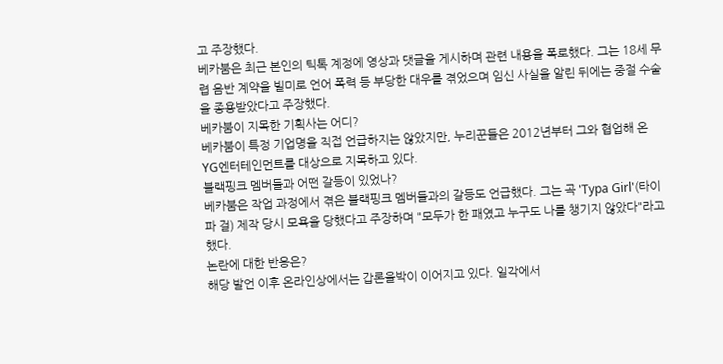고 주장했다.
베카붐은 최근 본인의 틱톡 계정에 영상과 댓글을 게시하며 관련 내용을 폭로했다. 그는 18세 무렵 음반 계약을 빌미로 언어 폭력 등 부당한 대우를 겪었으며 임신 사실을 알린 뒤에는 중절 수술을 종용받았다고 주장했다.
베카붐이 지목한 기획사는 어디?
베카붐이 특정 기업명을 직접 언급하지는 않았지만, 누리꾼들은 2012년부터 그와 협업해 온 YG엔터테인먼트를 대상으로 지목하고 있다.
블랙핑크 멤버들과 어떤 갈등이 있었나?
베카붐은 작업 과정에서 겪은 블랙핑크 멤버들과의 갈등도 언급했다. 그는 곡 'Typa Girl'(타이파 걸) 제작 당시 모욕을 당했다고 주장하며 "모두가 한 패였고 누구도 나를 챙기지 않았다"라고 했다.
논란에 대한 반응은?
해당 발언 이후 온라인상에서는 갑론을박이 이어지고 있다. 일각에서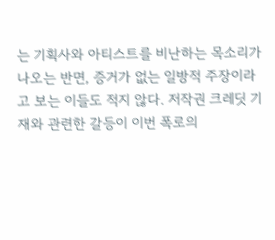는 기획사와 아티스트를 비난하는 목소리가 나오는 반면, 증거가 없는 일방적 주장이라고 보는 이들도 적지 않다. 저작권 크레딧 기재와 관련한 갈등이 이번 폭로의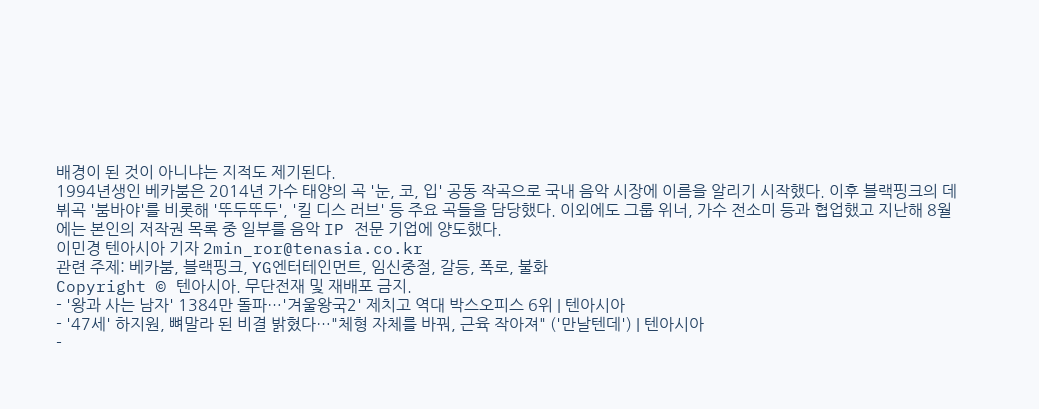배경이 된 것이 아니냐는 지적도 제기된다.
1994년생인 베카붐은 2014년 가수 태양의 곡 '눈, 코, 입' 공동 작곡으로 국내 음악 시장에 이름을 알리기 시작했다. 이후 블랙핑크의 데뷔곡 '붐바야'를 비롯해 '뚜두뚜두', '킬 디스 러브' 등 주요 곡들을 담당했다. 이외에도 그룹 위너, 가수 전소미 등과 협업했고 지난해 8월에는 본인의 저작권 목록 중 일부를 음악 IP 전문 기업에 양도했다.
이민경 텐아시아 기자 2min_ror@tenasia.co.kr
관련 주제: 베카붐, 블랙핑크, YG엔터테인먼트, 임신중절, 갈등, 폭로, 불화
Copyright © 텐아시아. 무단전재 및 재배포 금지.
- '왕과 사는 남자' 1384만 돌파…'겨울왕국2' 제치고 역대 박스오피스 6위 | 텐아시아
- '47세' 하지원, 뼈말라 된 비결 밝혔다…"체형 자체를 바꿔, 근육 작아져" ('만날텐데') | 텐아시아
-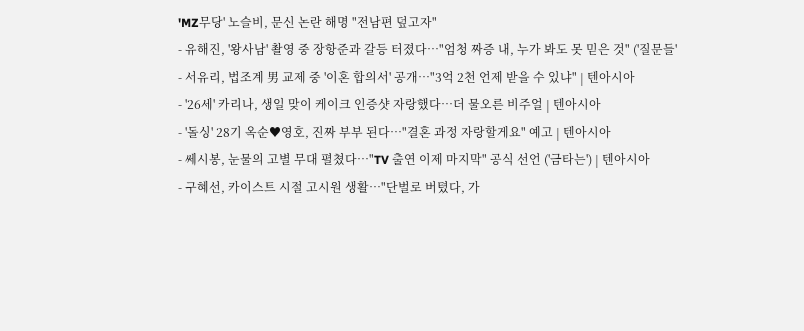'MZ무당' 노슬비, 문신 논란 해명 "전남편 덮고자"
- 유해진, '왕사남' 촬영 중 장항준과 갈등 터졌다…"엄청 짜증 내, 누가 봐도 못 믿은 것" ('질문들'
- 서유리, 법조계 男 교제 중 '이혼 합의서' 공개…"3억 2천 언제 받을 수 있냐" | 텐아시아
- '26세' 카리나, 생일 맞이 케이크 인증샷 자랑했다…더 물오른 비주얼 | 텐아시아
- '돌싱' 28기 옥순♥영호, 진짜 부부 된다…"결혼 과정 자랑할게요" 예고 | 텐아시아
- 쎄시봉, 눈물의 고별 무대 펼쳤다…"TV 출연 이제 마지막" 공식 선언 ('금타는') | 텐아시아
- 구혜선, 카이스트 시절 고시원 생활…"단벌로 버텼다, 가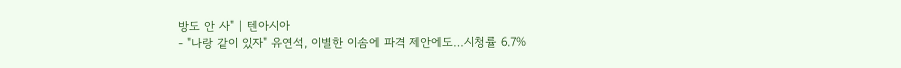방도 안 사" | 텐아시아
- "나랑 같이 있자" 유연석, 이별한 이솜에 파격 제안에도…시청률 6.7%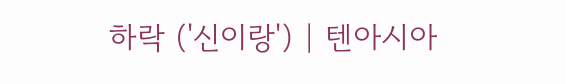하락 ('신이랑') | 텐아시아